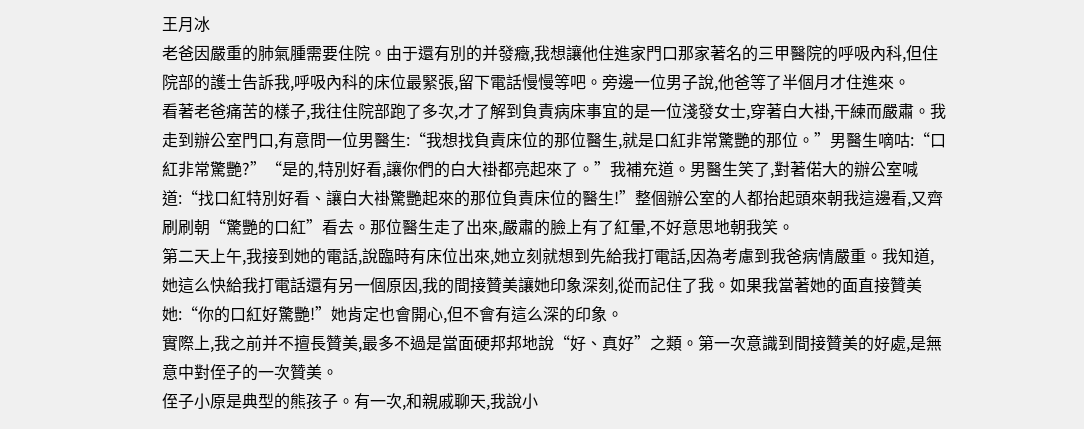王月冰
老爸因嚴重的肺氣腫需要住院。由于還有別的并發癥,我想讓他住進家門口那家著名的三甲醫院的呼吸內科,但住院部的護士告訴我,呼吸內科的床位最緊張,留下電話慢慢等吧。旁邊一位男子說,他爸等了半個月才住進來。
看著老爸痛苦的樣子,我往住院部跑了多次,才了解到負責病床事宜的是一位淺發女士,穿著白大褂,干練而嚴肅。我走到辦公室門口,有意問一位男醫生:“我想找負責床位的那位醫生,就是口紅非常驚艷的那位。”男醫生嘀咕:“口紅非常驚艷?”“是的,特別好看,讓你們的白大褂都亮起來了。”我補充道。男醫生笑了,對著偌大的辦公室喊道:“找口紅特別好看、讓白大褂驚艷起來的那位負責床位的醫生!”整個辦公室的人都抬起頭來朝我這邊看,又齊刷刷朝“驚艷的口紅”看去。那位醫生走了出來,嚴肅的臉上有了紅暈,不好意思地朝我笑。
第二天上午,我接到她的電話,說臨時有床位出來,她立刻就想到先給我打電話,因為考慮到我爸病情嚴重。我知道,她這么快給我打電話還有另一個原因,我的間接贊美讓她印象深刻,從而記住了我。如果我當著她的面直接贊美她:“你的口紅好驚艷!”她肯定也會開心,但不會有這么深的印象。
實際上,我之前并不擅長贊美,最多不過是當面硬邦邦地說“好、真好”之類。第一次意識到間接贊美的好處,是無意中對侄子的一次贊美。
侄子小原是典型的熊孩子。有一次,和親戚聊天,我說小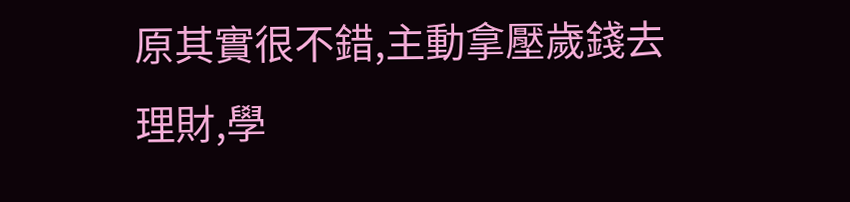原其實很不錯,主動拿壓歲錢去理財,學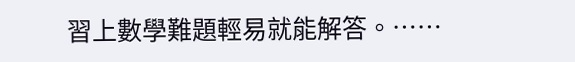習上數學難題輕易就能解答。……